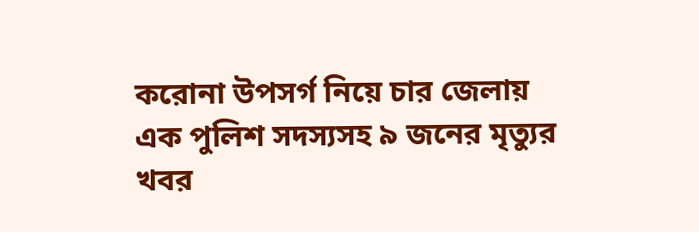করোনা উপসর্গ নিয়ে চার জেলায় এক পুলিশ সদস্যসহ ৯ জনের মৃত্যুর খবর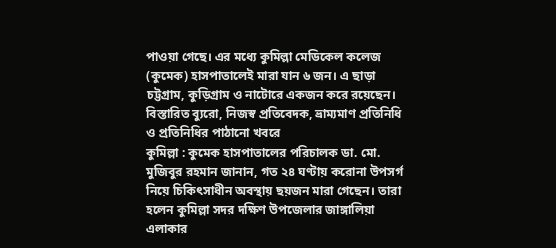পাওয়া গেছে। এর মধ্যে কুমিল্লা মেডিকেল কলেজ (কুমেক) হাসপাতালেই মারা যান ৬ জন। এ ছাড়া চট্টগ্রাম, কুড়িগ্রাম ও নাটোরে একজন করে রয়েছেন। বিস্তারিত ব্যুরো, নিজস্ব প্রতিবেদক, ভ্রাম্যমাণ প্রতিনিধি ও প্রতিনিধির পাঠানো খবরে
কুমিল্লা : কুমেক হাসপাতালের পরিচালক ডা. মো. মুজিবুর রহমান জানান, গত ২৪ ঘণ্টায় করোনা উপসর্গ নিয়ে চিকিৎসাধীন অবস্থায় ছয়জন মারা গেছেন। তারা হলেন কুমিল্লা সদর দক্ষিণ উপজেলার জাঙ্গালিয়া এলাকার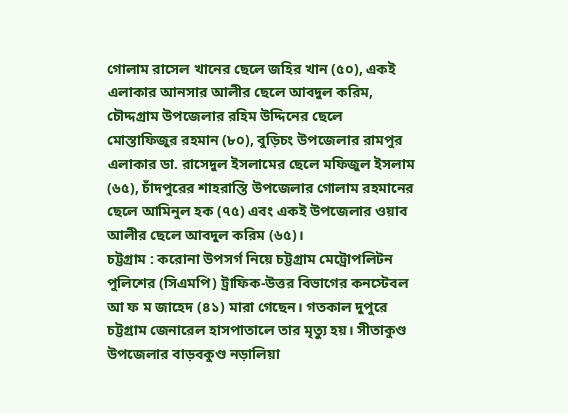গোলাম রাসেল খানের ছেলে জহির খান (৫০), একই এলাকার আনসার আলীর ছেলে আবদুল করিম, চৌদ্দগ্রাম উপজেলার রহিম উদ্দিনের ছেলে মোস্তাফিজুর রহমান (৮০), বুড়িচং উপজেলার রামপুর এলাকার ডা. রাসেদুল ইসলামের ছেলে মফিজুল ইসলাম (৬৫), চাঁদপুরের শাহরাস্তি উপজেলার গোলাম রহমানের ছেলে আমিনুল হক (৭৫) এবং একই উপজেলার ওয়াব আলীর ছেলে আবদুল করিম (৬৫)।
চট্টগ্রাম : করোনা উপসর্গ নিয়ে চট্টগ্রাম মেট্রোপলিটন পুলিশের (সিএমপি) ট্রাফিক-উত্তর বিভাগের কনস্টেবল আ ফ ম জাহেদ (৪১) মারা গেছেন। গতকাল দুপুরে চট্টগ্রাম জেনারেল হাসপাতালে তার মৃত্যু হয়। সীতাকুণ্ড উপজেলার বাড়বকুণ্ড নড়ালিয়া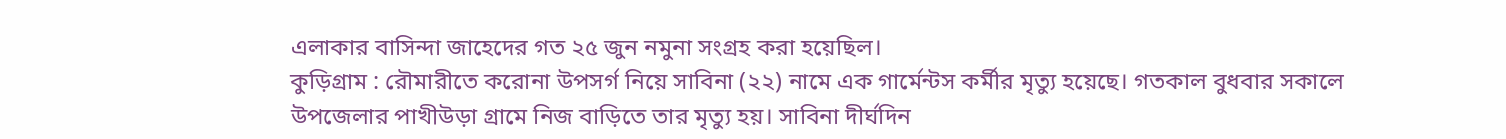এলাকার বাসিন্দা জাহেদের গত ২৫ জুন নমুনা সংগ্রহ করা হয়েছিল।
কুড়িগ্রাম : রৌমারীতে করোনা উপসর্গ নিয়ে সাবিনা (২২) নামে এক গার্মেন্টস কর্মীর মৃত্যু হয়েছে। গতকাল বুধবার সকালে উপজেলার পাখীউড়া গ্রামে নিজ বাড়িতে তার মৃত্যু হয়। সাবিনা দীর্ঘদিন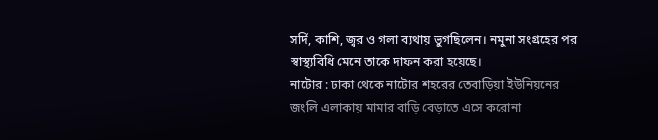সর্দি, কাশি, জ্বর ও গলা ব্যথায় ভুগছিলেন। নমুনা সংগ্রহের পর স্বাস্থ্যবিধি মেনে তাকে দাফন করা হয়েছে।
নাটোর : ঢাকা থেকে নাটোর শহরের তেবাড়িয়া ইউনিয়নের জংলি এলাকায় মামার বাড়ি বেড়াতে এসে করোনা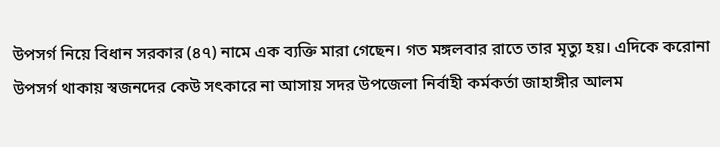উপসর্গ নিয়ে বিধান সরকার (৪৭) নামে এক ব্যক্তি মারা গেছেন। গত মঙ্গলবার রাতে তার মৃত্যু হয়। এদিকে করোনা উপসর্গ থাকায় স্বজনদের কেউ সৎকারে না আসায় সদর উপজেলা নির্বাহী কর্মকর্তা জাহাঙ্গীর আলম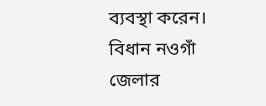ব্যবস্থা করেন। বিধান নওগাঁ জেলার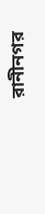রানীনগর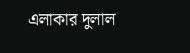এলাকার দুলাল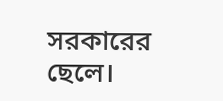সরকারের ছেলে।